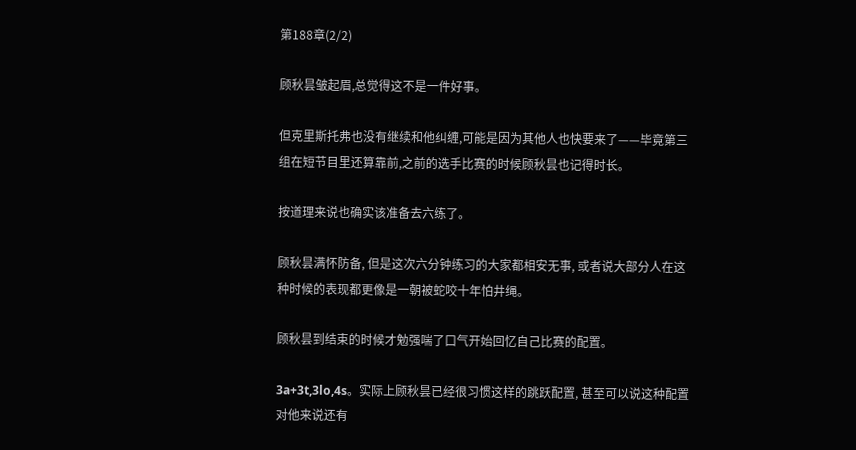第188章(2/2)

顾秋昙皱起眉,总觉得这不是一件好事。

但克里斯托弗也没有继续和他纠缠,可能是因为其他人也快要来了——毕竟第三组在短节目里还算靠前,之前的选手比赛的时候顾秋昙也记得时长。

按道理来说也确实该准备去六练了。

顾秋昙满怀防备, 但是这次六分钟练习的大家都相安无事, 或者说大部分人在这种时候的表现都更像是一朝被蛇咬十年怕井绳。

顾秋昙到结束的时候才勉强喘了口气开始回忆自己比赛的配置。

3a+3t,3lo,4s。实际上顾秋昙已经很习惯这样的跳跃配置, 甚至可以说这种配置对他来说还有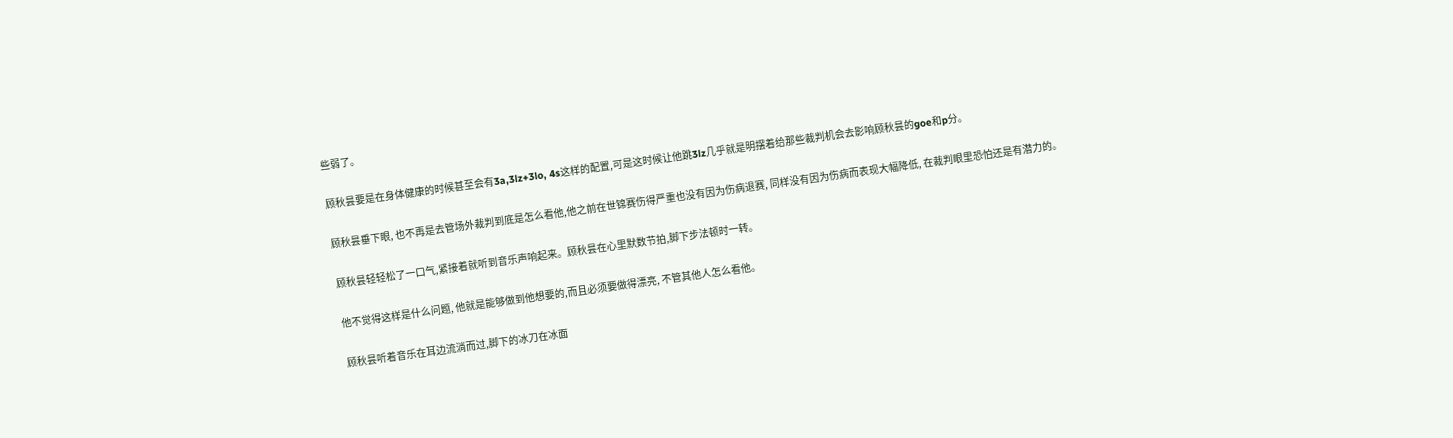些弱了。

顾秋昙要是在身体健康的时候甚至会有3a,3lz+3lo, 4s这样的配置,可是这时候让他跳3lz几乎就是明摆着给那些裁判机会去影响顾秋昙的goe和p分。

顾秋昙垂下眼, 也不再是去管场外裁判到底是怎么看他,他之前在世锦赛伤得严重也没有因为伤病退赛, 同样没有因为伤病而表现大幅降低, 在裁判眼里恐怕还是有潜力的。

顾秋昙轻轻松了一口气,紧接着就听到音乐声响起来。顾秋昙在心里默数节拍,脚下步法顿时一转。

他不觉得这样是什么问题, 他就是能够做到他想要的,而且必须要做得漂亮, 不管其他人怎么看他。

顾秋昙听着音乐在耳边流淌而过,脚下的冰刀在冰面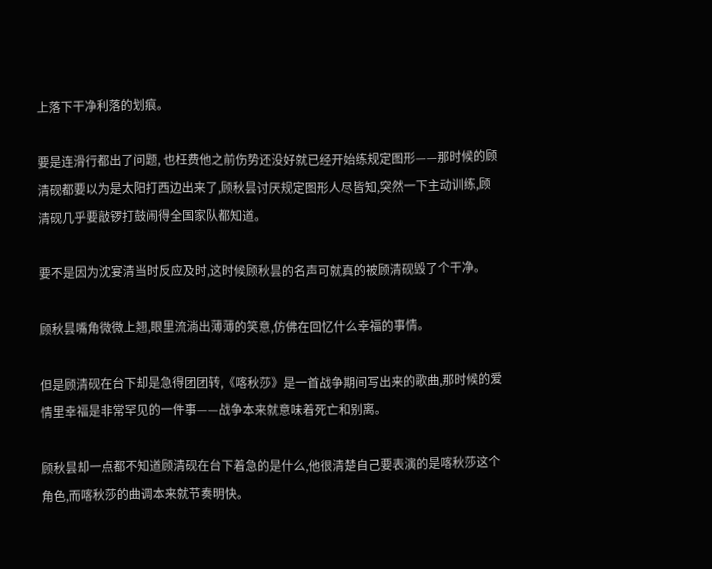上落下干净利落的划痕。

要是连滑行都出了问题, 也枉费他之前伤势还没好就已经开始练规定图形——那时候的顾清砚都要以为是太阳打西边出来了,顾秋昙讨厌规定图形人尽皆知,突然一下主动训练,顾清砚几乎要敲锣打鼓闹得全国家队都知道。

要不是因为沈宴清当时反应及时,这时候顾秋昙的名声可就真的被顾清砚毁了个干净。

顾秋昙嘴角微微上翘,眼里流淌出薄薄的笑意,仿佛在回忆什么幸福的事情。

但是顾清砚在台下却是急得团团转,《喀秋莎》是一首战争期间写出来的歌曲,那时候的爱情里幸福是非常罕见的一件事——战争本来就意味着死亡和别离。

顾秋昙却一点都不知道顾清砚在台下着急的是什么,他很清楚自己要表演的是喀秋莎这个角色,而喀秋莎的曲调本来就节奏明快。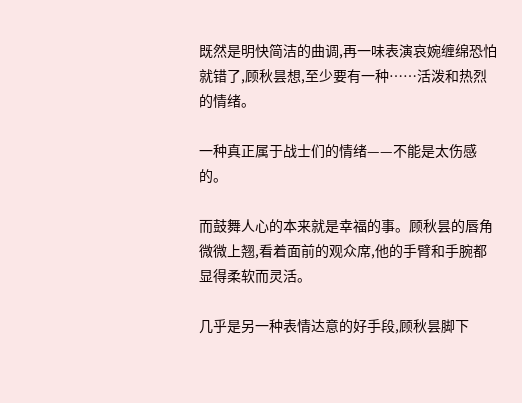既然是明快简洁的曲调,再一味表演哀婉缠绵恐怕就错了,顾秋昙想,至少要有一种……活泼和热烈的情绪。

一种真正属于战士们的情绪——不能是太伤感的。

而鼓舞人心的本来就是幸福的事。顾秋昙的唇角微微上翘,看着面前的观众席,他的手臂和手腕都显得柔软而灵活。

几乎是另一种表情达意的好手段,顾秋昙脚下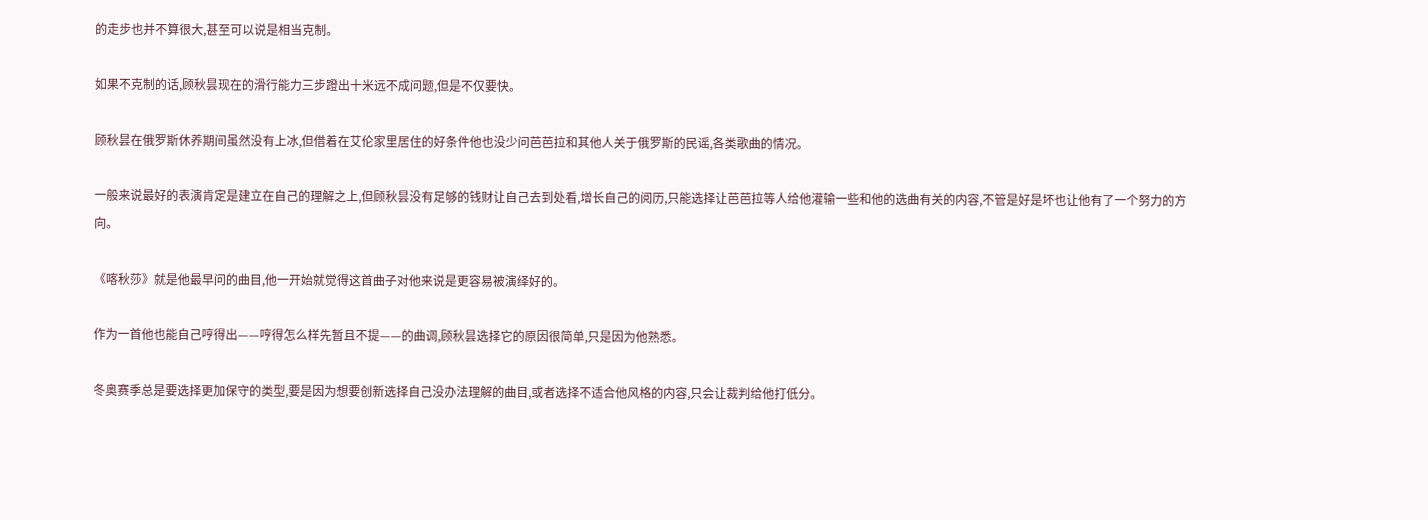的走步也并不算很大,甚至可以说是相当克制。

如果不克制的话,顾秋昙现在的滑行能力三步蹬出十米远不成问题,但是不仅要快。

顾秋昙在俄罗斯休养期间虽然没有上冰,但借着在艾伦家里居住的好条件他也没少问芭芭拉和其他人关于俄罗斯的民谣,各类歌曲的情况。

一般来说最好的表演肯定是建立在自己的理解之上,但顾秋昙没有足够的钱财让自己去到处看,增长自己的阅历,只能选择让芭芭拉等人给他灌输一些和他的选曲有关的内容,不管是好是坏也让他有了一个努力的方向。

《喀秋莎》就是他最早问的曲目,他一开始就觉得这首曲子对他来说是更容易被演绎好的。

作为一首他也能自己哼得出——哼得怎么样先暂且不提——的曲调,顾秋昙选择它的原因很简单,只是因为他熟悉。

冬奥赛季总是要选择更加保守的类型,要是因为想要创新选择自己没办法理解的曲目,或者选择不适合他风格的内容,只会让裁判给他打低分。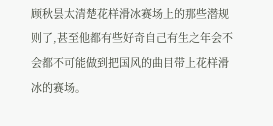顾秋昙太清楚花样滑冰赛场上的那些潜规则了,甚至他都有些好奇自己有生之年会不会都不可能做到把国风的曲目带上花样滑冰的赛场。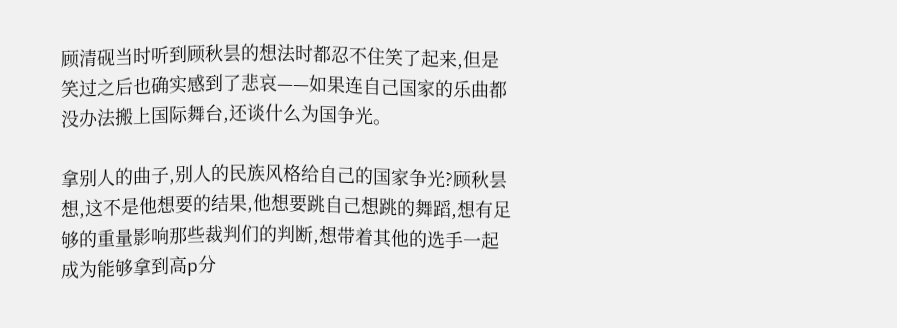顾清砚当时听到顾秋昙的想法时都忍不住笑了起来,但是笑过之后也确实感到了悲哀——如果连自己国家的乐曲都没办法搬上国际舞台,还谈什么为国争光。

拿别人的曲子,别人的民族风格给自己的国家争光?顾秋昙想,这不是他想要的结果,他想要跳自己想跳的舞蹈,想有足够的重量影响那些裁判们的判断,想带着其他的选手一起成为能够拿到高p分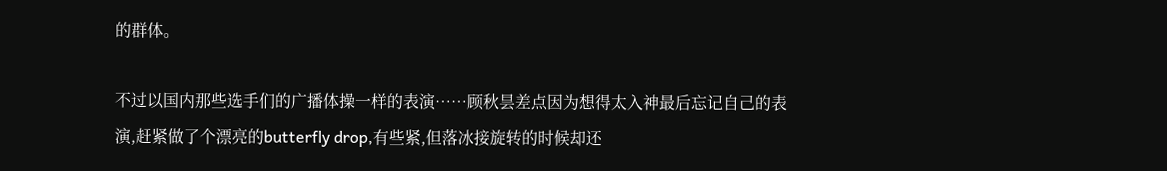的群体。

不过以国内那些选手们的广播体操一样的表演……顾秋昙差点因为想得太入神最后忘记自己的表演,赶紧做了个漂亮的butterfly drop,有些紧,但落冰接旋转的时候却还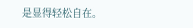是显得轻松自在。